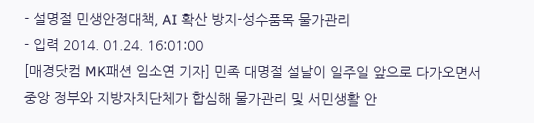- 설명절 민생안정대책, AI 확산 방지-성수품목 물가관리
- 입력 2014. 01.24. 16:01:00
[매경닷컴 MK패션 임소연 기자] 민족 대명절 설날이 일주일 앞으로 다가오면서 중앙 정부와 지방자치단체가 합심해 물가관리 및 서민생활 안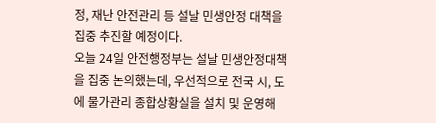정, 재난 안전관리 등 설날 민생안정 대책을 집중 추진할 예정이다.
오늘 24일 안전행정부는 설날 민생안정대책을 집중 논의했는데, 우선적으로 전국 시, 도에 물가관리 종합상황실을 설치 및 운영해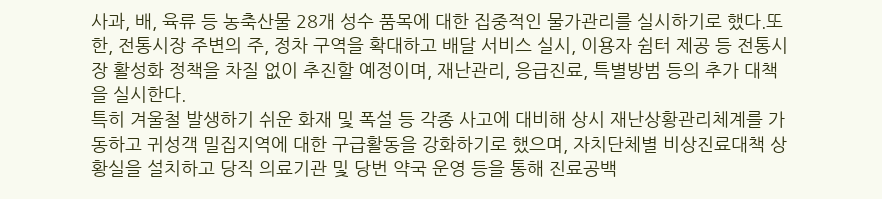사과, 배, 육류 등 농축산물 28개 성수 품목에 대한 집중적인 물가관리를 실시하기로 했다.또한, 전통시장 주변의 주, 정차 구역을 확대하고 배달 서비스 실시, 이용자 쉼터 제공 등 전통시장 활성화 정책을 차질 없이 추진할 예정이며, 재난관리, 응급진료, 특별방범 등의 추가 대책을 실시한다.
특히 겨울철 발생하기 쉬운 화재 및 폭설 등 각종 사고에 대비해 상시 재난상황관리체계를 가동하고 귀성객 밀집지역에 대한 구급활동을 강화하기로 했으며, 자치단체별 비상진료대책 상황실을 설치하고 당직 의료기관 및 당번 약국 운영 등을 통해 진료공백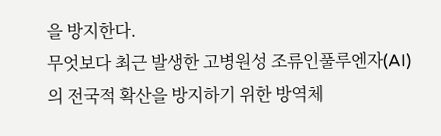을 방지한다.
무엇보다 최근 발생한 고병원성 조류인풀루엔자(AI)의 전국적 확산을 방지하기 위한 방역체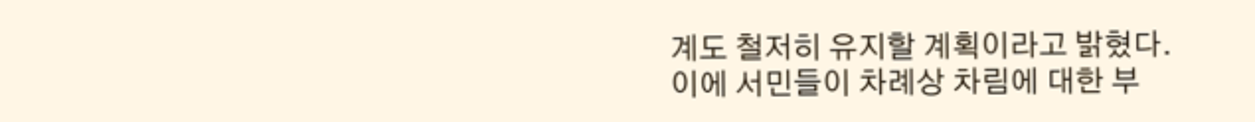계도 철저히 유지할 계획이라고 밝혔다.
이에 서민들이 차례상 차림에 대한 부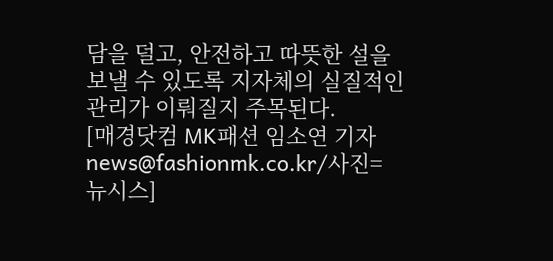담을 덜고, 안전하고 따뜻한 설을 보낼 수 있도록 지자체의 실질적인 관리가 이뤄질지 주목된다.
[매경닷컴 MK패션 임소연 기자 news@fashionmk.co.kr/사진= 뉴시스]